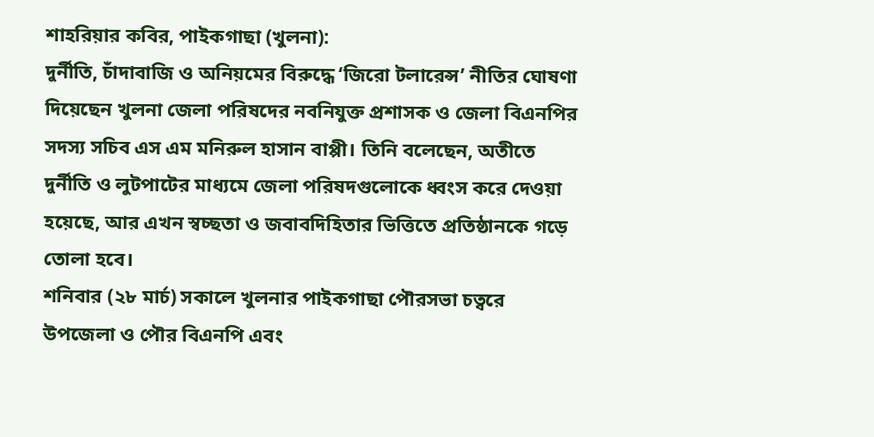শাহরিয়ার কবির, পাইকগাছা (খুলনা):
দুর্নীতি, চাঁদাবাজি ও অনিয়মের বিরুদ্ধে ‘জিরো টলারেন্স’ নীতির ঘোষণা দিয়েছেন খুলনা জেলা পরিষদের নবনিযুক্ত প্রশাসক ও জেলা বিএনপির সদস্য সচিব এস এম মনিরুল হাসান বাপ্পী। তিনি বলেছেন, অতীতে দুর্নীতি ও লুটপাটের মাধ্যমে জেলা পরিষদগুলোকে ধ্বংস করে দেওয়া হয়েছে, আর এখন স্বচ্ছতা ও জবাবদিহিতার ভিত্তিতে প্রতিষ্ঠানকে গড়ে তোলা হবে।
শনিবার (২৮ মার্চ) সকালে খুলনার পাইকগাছা পৌরসভা চত্বরে উপজেলা ও পৌর বিএনপি এবং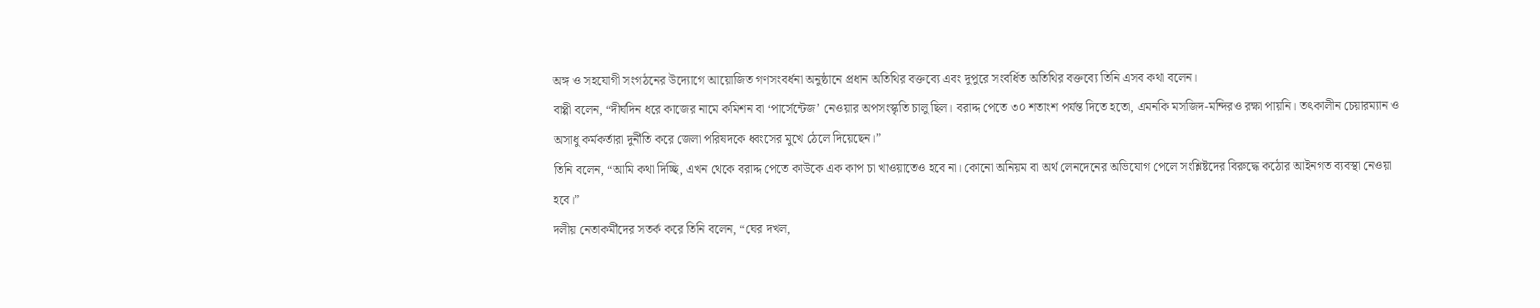অঙ্গ ও সহযোগী সংগঠনের উদ্যোগে আয়োজিত গণসংবর্ধনা অনুষ্ঠানে প্রধান অতিথির বক্তব্যে এবং দুপুরে সংবর্ধিত অতিথির বক্তব্যে তিনি এসব কথা বলেন।
বাপ্পী বলেন, “দীর্ঘদিন ধরে কাজের নামে কমিশন বা ‘পার্সেন্টেজ’ নেওয়ার অপসংস্কৃতি চালু ছিল। বরাদ্দ পেতে ৩০ শতাংশ পর্যন্ত দিতে হতো, এমনকি মসজিদ-মন্দিরও রক্ষা পায়নি। তৎকালীন চেয়ারম্যান ও অসাধু কর্মকর্তারা দুর্নীতি করে জেলা পরিষদকে ধ্বংসের মুখে ঠেলে দিয়েছেন।”
তিনি বলেন, “আমি কথা দিচ্ছি, এখন থেকে বরাদ্দ পেতে কাউকে এক কাপ চা খাওয়াতেও হবে না। কোনো অনিয়ম বা অর্থ লেনদেনের অভিযোগ পেলে সংশ্লিষ্টদের বিরুদ্ধে কঠোর আইনগত ব্যবস্থা নেওয়া হবে।”
দলীয় নেতাকর্মীদের সতর্ক করে তিনি বলেন, “ঘের দখল,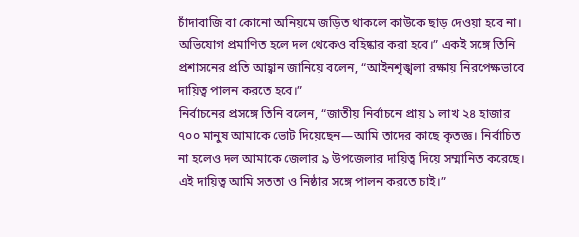চাঁদাবাজি বা কোনো অনিয়মে জড়িত থাকলে কাউকে ছাড় দেওয়া হবে না। অভিযোগ প্রমাণিত হলে দল থেকেও বহিষ্কার করা হবে।” একই সঙ্গে তিনি প্রশাসনের প্রতি আহ্বান জানিয়ে বলেন, “আইনশৃঙ্খলা রক্ষায় নিরপেক্ষভাবে দায়িত্ব পালন করতে হবে।”
নির্বাচনের প্রসঙ্গে তিনি বলেন, “জাতীয় নির্বাচনে প্রায় ১ লাখ ২৪ হাজার ৭০০ মানুষ আমাকে ভোট দিয়েছেন—আমি তাদের কাছে কৃতজ্ঞ। নির্বাচিত না হলেও দল আমাকে জেলার ৯ উপজেলার দায়িত্ব দিয়ে সম্মানিত করেছে। এই দায়িত্ব আমি সততা ও নিষ্ঠার সঙ্গে পালন করতে চাই।”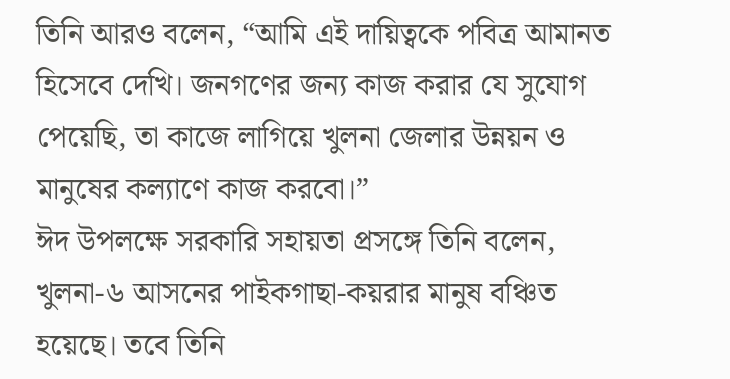তিনি আরও বলেন, “আমি এই দায়িত্বকে পবিত্র আমানত হিসেবে দেখি। জনগণের জন্য কাজ করার যে সুযোগ পেয়েছি, তা কাজে লাগিয়ে খুলনা জেলার উন্নয়ন ও মানুষের কল্যাণে কাজ করবো।”
ঈদ উপলক্ষে সরকারি সহায়তা প্রসঙ্গে তিনি বলেন, খুলনা-৬ আসনের পাইকগাছা-কয়রার মানুষ বঞ্চিত হয়েছে। তবে তিনি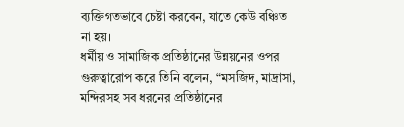ব্যক্তিগতভাবে চেষ্টা করবেন, যাতে কেউ বঞ্চিত না হয়।
ধর্মীয় ও সামাজিক প্রতিষ্ঠানের উন্নয়নের ওপর গুরুত্বারোপ করে তিনি বলেন, “মসজিদ, মাদ্রাসা, মন্দিরসহ সব ধরনের প্রতিষ্ঠানের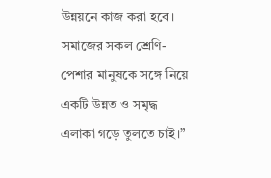উন্নয়নে কাজ করা হবে। সমাজের সকল শ্রেণি-পেশার মানুষকে সঙ্গে নিয়ে একটি উন্নত ও সমৃদ্ধ এলাকা গড়ে তুলতে চাই।”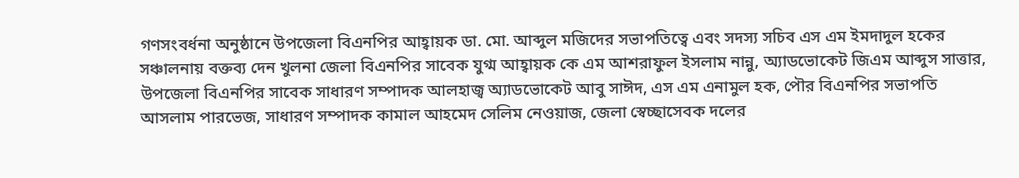গণসংবর্ধনা অনুষ্ঠানে উপজেলা বিএনপির আহ্বায়ক ডা. মো. আব্দুল মজিদের সভাপতিত্বে এবং সদস্য সচিব এস এম ইমদাদুল হকের সঞ্চালনায় বক্তব্য দেন খুলনা জেলা বিএনপির সাবেক যুগ্ম আহ্বায়ক কে এম আশরাফুল ইসলাম নান্নু, অ্যাডভোকেট জিএম আব্দুস সাত্তার, উপজেলা বিএনপির সাবেক সাধারণ সম্পাদক আলহাজ্ব অ্যাডভোকেট আবু সাঈদ, এস এম এনামুল হক, পৌর বিএনপির সভাপতি আসলাম পারভেজ, সাধারণ সম্পাদক কামাল আহমেদ সেলিম নেওয়াজ, জেলা স্বেচ্ছাসেবক দলের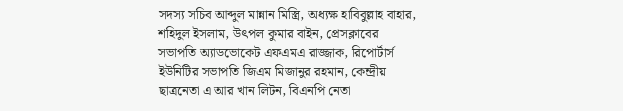সদস্য সচিব আব্দুল মান্নান মিস্ত্রি, অধ্যক্ষ হাবিবুল্লাহ বাহার, শহিদুল ইসলাম, উৎপল কুমার বাইন, প্রেসক্লাবের সভাপতি অ্যাডভোকেট এফএমএ রাজ্জাক, রিপোর্টার্স ইউনিটির সভাপতি জিএম মিজানুর রহমান, কেন্দ্রীয় ছাত্রনেতা এ আর খান লিটন, বিএনপি নেতা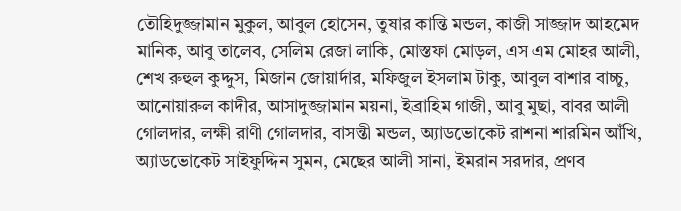তৌহিদুজ্জামান মুকুল, আবুল হোসেন, তুষার কান্তি মন্ডল, কাজী সাজ্জাদ আহমেদ মানিক, আবু তালেব, সেলিম রেজা লাকি, মোস্তফা মোড়ল, এস এম মোহর আলী, শেখ রুহুল কুদ্দুস, মিজান জোয়ার্দার, মফিজুল ইসলাম টাকু, আবুল বাশার বাচ্চু, আনোয়ারুল কাদীর, আসাদুজ্জামান ময়না, ইব্রাহিম গাজী, আবু মুছা, বাবর আলী গোলদার, লক্ষী রাণী গোলদার, বাসন্তী মন্ডল, অ্যাডভোকেট রাশনা শারমিন আঁখি, অ্যাডভোকেট সাইফুদ্দিন সুমন, মেছের আলী সানা, ইমরান সরদার, প্রণব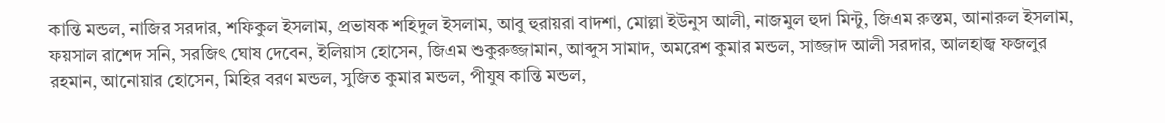কান্তি মন্ডল, নাজির সরদার, শফিকুল ইসলাম, প্রভাষক শহিদুল ইসলাম, আবু হুরায়রা বাদশা, মোল্লা ইউনুস আলী, নাজমুল হুদা মিন্টু, জিএম রুস্তম, আনারুল ইসলাম, ফয়সাল রাশেদ সনি, সরজিৎ ঘোষ দেবেন, ইলিয়াস হোসেন, জিএম শুকুরুজ্জামান, আব্দুস সামাদ, অমরেশ কুমার মন্ডল, সাজ্জাদ আলী সরদার, আলহাজ্ব ফজলুর রহমান, আনোয়ার হোসেন, মিহির বরণ মন্ডল, সুজিত কুমার মন্ডল, পীযুষ কান্তি মন্ডল,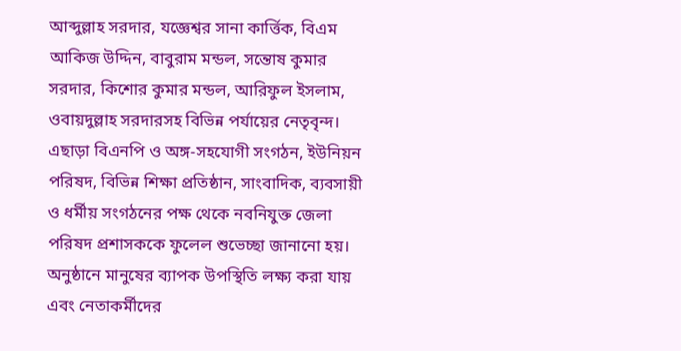আব্দুল্লাহ সরদার, যজ্ঞেশ্বর সানা কার্ত্তিক, বিএম আকিজ উদ্দিন, বাবুরাম মন্ডল, সন্তোষ কুমার সরদার, কিশোর কুমার মন্ডল, আরিফুল ইসলাম, ওবায়দুল্লাহ সরদারসহ বিভিন্ন পর্যায়ের নেতৃবৃন্দ।
এছাড়া বিএনপি ও অঙ্গ-সহযোগী সংগঠন, ইউনিয়ন পরিষদ, বিভিন্ন শিক্ষা প্রতিষ্ঠান, সাংবাদিক, ব্যবসায়ী ও ধর্মীয় সংগঠনের পক্ষ থেকে নবনিযুক্ত জেলা পরিষদ প্রশাসককে ফুলেল শুভেচ্ছা জানানো হয়। অনুষ্ঠানে মানুষের ব্যাপক উপস্থিতি লক্ষ্য করা যায় এবং নেতাকর্মীদের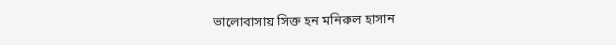ভালোবাসায় সিক্ত হন মনিরুল হাসান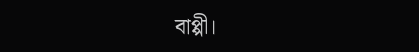বাপ্পী।